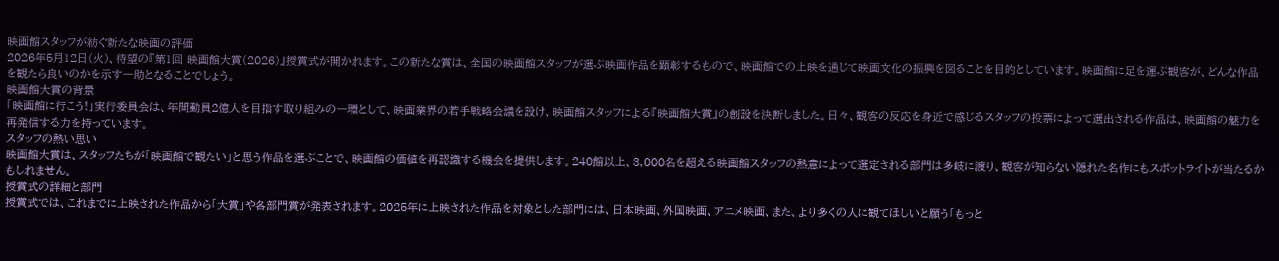映画館スタッフが紡ぐ新たな映画の評価
2026年5月12日(火)、待望の『第1回 映画館大賞(2026)』授賞式が開かれます。この新たな賞は、全国の映画館スタッフが選ぶ映画作品を顕彰するもので、映画館での上映を通じて映画文化の振興を図ることを目的としています。映画館に足を運ぶ観客が、どんな作品を観たら良いのかを示す一助となることでしょう。
映画館大賞の背景
「映画館に行こう!」実行委員会は、年間動員2億人を目指す取り組みの一環として、映画業界の若手戦略会議を設け、映画館スタッフによる『映画館大賞』の創設を決断しました。日々、観客の反応を身近で感じるスタッフの投票によって選出される作品は、映画館の魅力を再発信する力を持っています。
スタッフの熱い思い
映画館大賞は、スタッフたちが「映画館で観たい」と思う作品を選ぶことで、映画館の価値を再認識する機会を提供します。240館以上、3,000名を超える映画館スタッフの熱意によって選定される部門は多岐に渡り、観客が知らない隠れた名作にもスポットライトが当たるかもしれません。
授賞式の詳細と部門
授賞式では、これまでに上映された作品から「大賞」や各部門賞が発表されます。2025年に上映された作品を対象とした部門には、日本映画、外国映画、アニメ映画、また、より多くの人に観てほしいと願う「もっと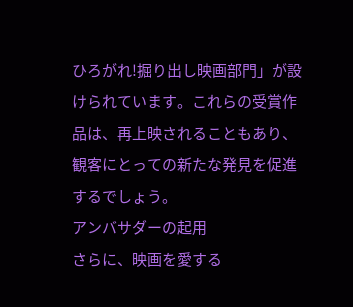ひろがれ!掘り出し映画部門」が設けられています。これらの受賞作品は、再上映されることもあり、観客にとっての新たな発見を促進するでしょう。
アンバサダーの起用
さらに、映画を愛する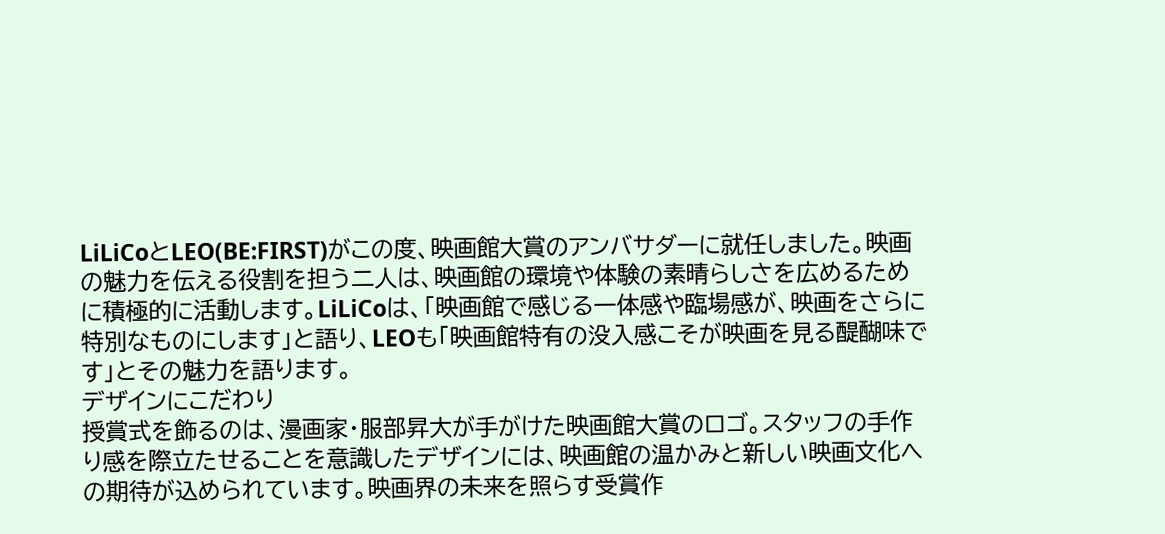LiLiCoとLEO(BE:FIRST)がこの度、映画館大賞のアンバサダーに就任しました。映画の魅力を伝える役割を担う二人は、映画館の環境や体験の素晴らしさを広めるために積極的に活動します。LiLiCoは、「映画館で感じる一体感や臨場感が、映画をさらに特別なものにします」と語り、LEOも「映画館特有の没入感こそが映画を見る醍醐味です」とその魅力を語ります。
デザインにこだわり
授賞式を飾るのは、漫画家・服部昇大が手がけた映画館大賞のロゴ。スタッフの手作り感を際立たせることを意識したデザインには、映画館の温かみと新しい映画文化への期待が込められています。映画界の未来を照らす受賞作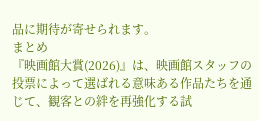品に期待が寄せられます。
まとめ
『映画館大賞(2026)』は、映画館スタッフの投票によって選ばれる意味ある作品たちを通じて、観客との絆を再強化する試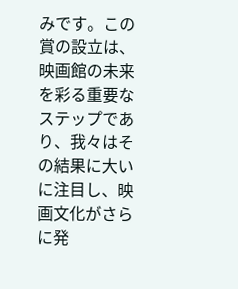みです。この賞の設立は、映画館の未来を彩る重要なステップであり、我々はその結果に大いに注目し、映画文化がさらに発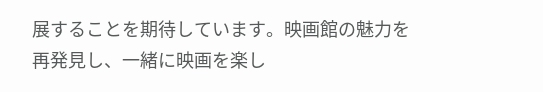展することを期待しています。映画館の魅力を再発見し、一緒に映画を楽し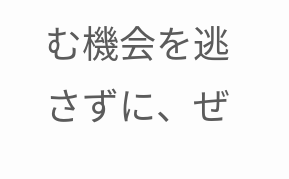む機会を逃さずに、ぜ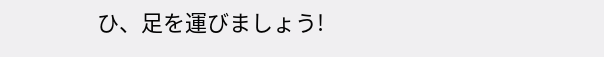ひ、足を運びましょう!